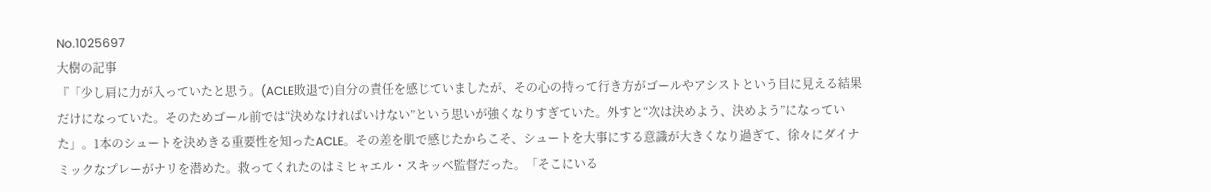No.1025697
大樹の記事
『「少し肩に力が入っていたと思う。(ACLE敗退で)自分の責任を感じていましたが、その心の持って行き方がゴールやアシストという目に見える結果だけになっていた。そのためゴール前では“決めなければいけない”という思いが強くなりすぎていた。外すと“次は決めよう、決めよう”になっていた」。1本のシュートを決めきる重要性を知ったACLE。その差を肌で感じたからこそ、シュートを大事にする意識が大きくなり過ぎて、徐々にダイナミックなプレーがナリを潜めた。救ってくれたのはミヒャエル・スキッベ監督だった。「そこにいる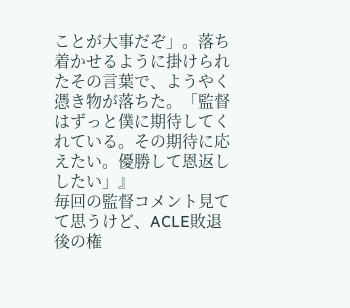ことが大事だぞ」。落ち着かせるように掛けられたその言葉で、ようやく憑き物が落ちた。「監督はずっと僕に期待してくれている。その期待に応えたい。優勝して恩返ししたい」』
毎回の監督コメント見てて思うけど、ACLE敗退後の権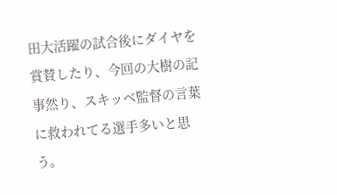田大活躍の試合後にダイヤを賞賛したり、今回の大樹の記事然り、スキッベ監督の言葉に救われてる選手多いと思う。